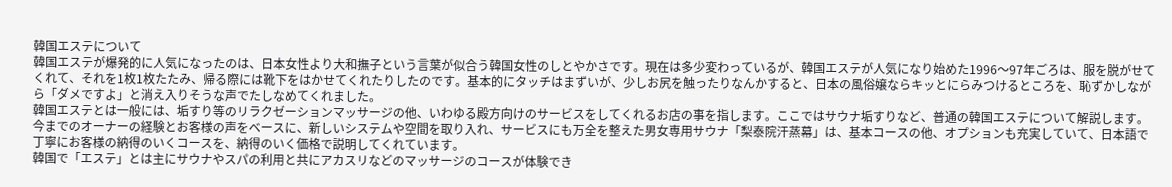韓国エステについて
韓国エステが爆発的に人気になったのは、日本女性より大和撫子という言葉が似合う韓国女性のしとやかさです。現在は多少変わっているが、韓国エステが人気になり始めた1996〜97年ごろは、服を脱がせてくれて、それを1枚1枚たたみ、帰る際には靴下をはかせてくれたりしたのです。基本的にタッチはまずいが、少しお尻を触ったりなんかすると、日本の風俗嬢ならキッとにらみつけるところを、恥ずかしながら「ダメですよ」と消え入りそうな声でたしなめてくれました。
韓国エステとは一般には、垢すり等のリラクゼーションマッサージの他、いわゆる殿方向けのサービスをしてくれるお店の事を指します。ここではサウナ垢すりなど、普通の韓国エステについて解説します。今までのオーナーの経験とお客様の声をベースに、新しいシステムや空間を取り入れ、サービスにも万全を整えた男女専用サウナ「梨泰院汗蒸幕」は、基本コースの他、オプションも充実していて、日本語で丁寧にお客様の納得のいくコースを、納得のいく価格で説明してくれています。
韓国で「エステ」とは主にサウナやスパの利用と共にアカスリなどのマッサージのコースが体験でき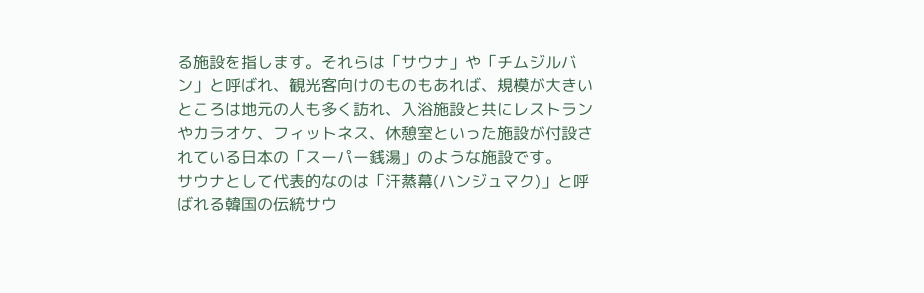る施設を指します。それらは「サウナ」や「チムジルバン」と呼ばれ、観光客向けのものもあれば、規模が大きいところは地元の人も多く訪れ、入浴施設と共にレストランやカラオケ、フィットネス、休憩室といった施設が付設されている日本の「スーパー銭湯」のような施設です。
サウナとして代表的なのは「汗蒸幕(ハンジュマク)」と呼ばれる韓国の伝統サウ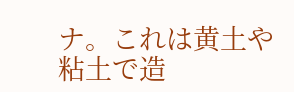ナ。これは黄土や粘土で造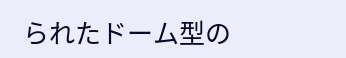られたドーム型の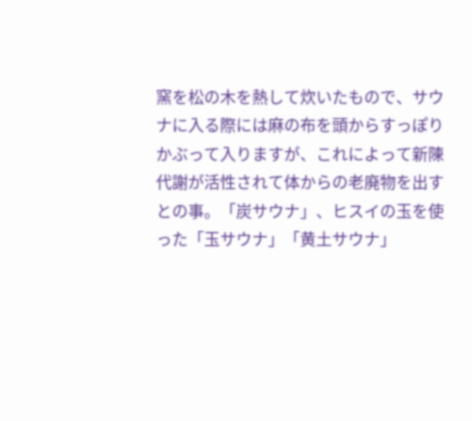窯を松の木を熱して炊いたもので、サウナに入る際には麻の布を頭からすっぽりかぶって入りますが、これによって新陳代謝が活性されて体からの老廃物を出すとの事。「炭サウナ」、ヒスイの玉を使った「玉サウナ」「黄土サウナ」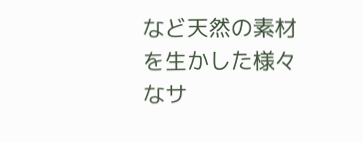など天然の素材を生かした様々なサ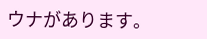ウナがあります。